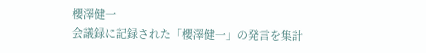櫻澤健一
会議録に記録された「櫻澤健一」の発言を集計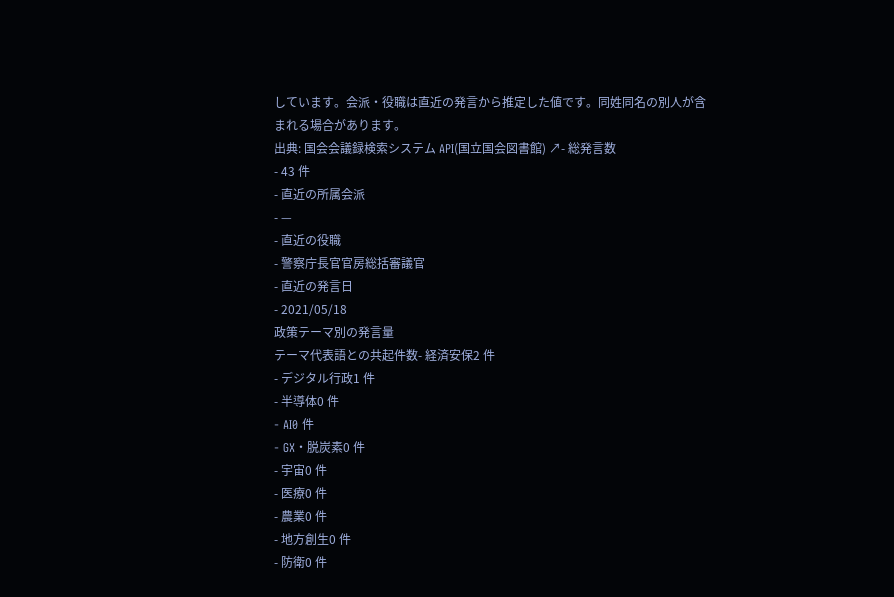しています。会派・役職は直近の発言から推定した値です。同姓同名の別人が含まれる場合があります。
出典: 国会会議録検索システム API(国立国会図書館) ↗- 総発言数
- 43 件
- 直近の所属会派
- —
- 直近の役職
- 警察庁長官官房総括審議官
- 直近の発言日
- 2021/05/18
政策テーマ別の発言量
テーマ代表語との共起件数- 経済安保2 件
- デジタル行政1 件
- 半導体0 件
- AI0 件
- GX・脱炭素0 件
- 宇宙0 件
- 医療0 件
- 農業0 件
- 地方創生0 件
- 防衛0 件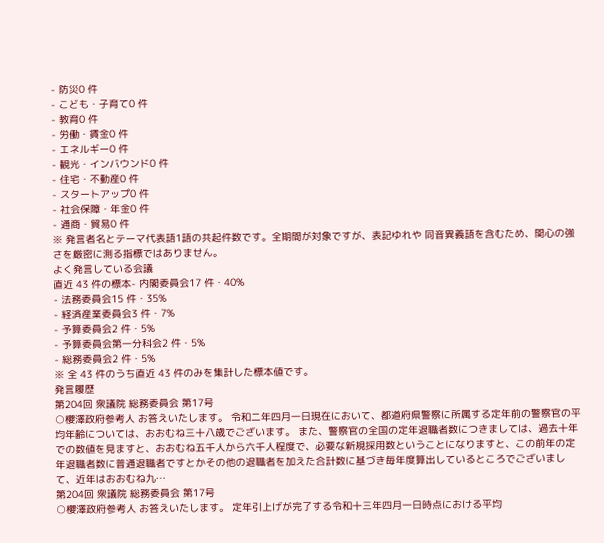- 防災0 件
- こども・子育て0 件
- 教育0 件
- 労働・賃金0 件
- エネルギー0 件
- 観光・インバウンド0 件
- 住宅・不動産0 件
- スタートアップ0 件
- 社会保障・年金0 件
- 通商・貿易0 件
※ 発言者名とテーマ代表語1語の共起件数です。全期間が対象ですが、表記ゆれや 同音異義語を含むため、関心の強さを厳密に測る指標ではありません。
よく発言している会議
直近 43 件の標本- 内閣委員会17 件・40%
- 法務委員会15 件・35%
- 経済産業委員会3 件・7%
- 予算委員会2 件・5%
- 予算委員会第一分科会2 件・5%
- 総務委員会2 件・5%
※ 全 43 件のうち直近 43 件のみを集計した標本値です。
発言履歴
第204回 衆議院 総務委員会 第17号
○櫻澤政府参考人 お答えいたします。 令和二年四月一日現在において、都道府県警察に所属する定年前の警察官の平均年齢については、おおむね三十八歳でございます。 また、警察官の全国の定年退職者数につきましては、過去十年での数値を見ますと、おおむね五千人から六千人程度で、必要な新規採用数ということになりますと、この前年の定年退職者数に普通退職者ですとかその他の退職者を加えた合計数に基づき毎年度算出しているところでございまして、近年はおおむね九…
第204回 衆議院 総務委員会 第17号
○櫻澤政府参考人 お答えいたします。 定年引上げが完了する令和十三年四月一日時点における平均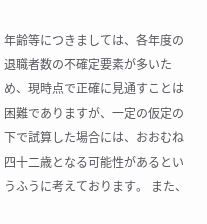年齢等につきましては、各年度の退職者数の不確定要素が多いため、現時点で正確に見通すことは困難でありますが、一定の仮定の下で試算した場合には、おおむね四十二歳となる可能性があるというふうに考えております。 また、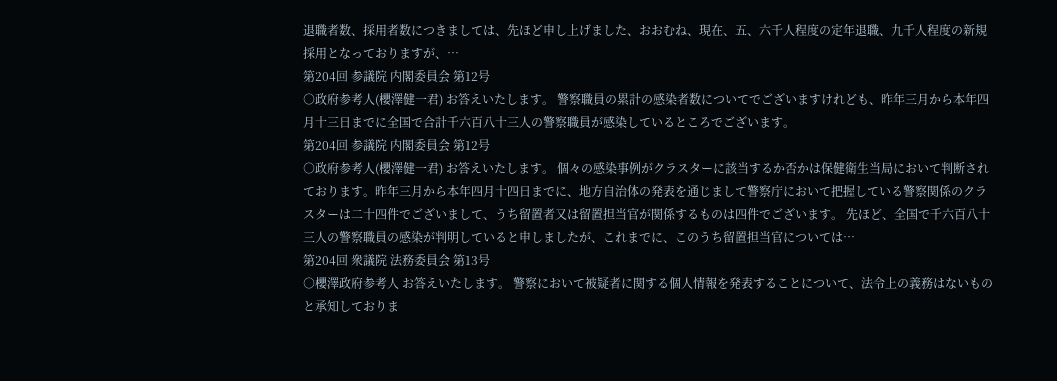退職者数、採用者数につきましては、先ほど申し上げました、おおむね、現在、五、六千人程度の定年退職、九千人程度の新規採用となっておりますが、…
第204回 参議院 内閣委員会 第12号
○政府参考人(櫻澤健一君) お答えいたします。 警察職員の累計の感染者数についてでございますけれども、昨年三月から本年四月十三日までに全国で合計千六百八十三人の警察職員が感染しているところでございます。
第204回 参議院 内閣委員会 第12号
○政府参考人(櫻澤健一君) お答えいたします。 個々の感染事例がクラスターに該当するか否かは保健衛生当局において判断されております。昨年三月から本年四月十四日までに、地方自治体の発表を通じまして警察庁において把握している警察関係のクラスターは二十四件でございまして、うち留置者又は留置担当官が関係するものは四件でございます。 先ほど、全国で千六百八十三人の警察職員の感染が判明していると申しましたが、これまでに、このうち留置担当官については…
第204回 衆議院 法務委員会 第13号
○櫻澤政府参考人 お答えいたします。 警察において被疑者に関する個人情報を発表することについて、法令上の義務はないものと承知しておりま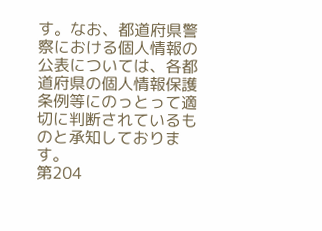す。なお、都道府県警察における個人情報の公表については、各都道府県の個人情報保護条例等にのっとって適切に判断されているものと承知しております。
第204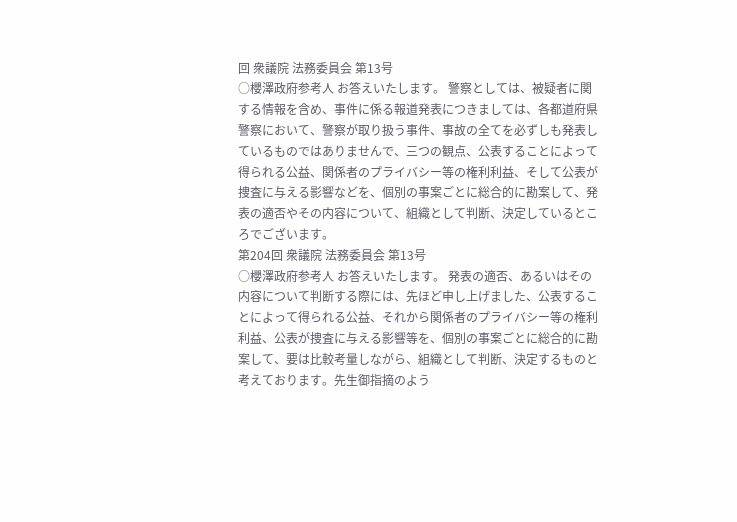回 衆議院 法務委員会 第13号
○櫻澤政府参考人 お答えいたします。 警察としては、被疑者に関する情報を含め、事件に係る報道発表につきましては、各都道府県警察において、警察が取り扱う事件、事故の全てを必ずしも発表しているものではありませんで、三つの観点、公表することによって得られる公益、関係者のプライバシー等の権利利益、そして公表が捜査に与える影響などを、個別の事案ごとに総合的に勘案して、発表の適否やその内容について、組織として判断、決定しているところでございます。
第204回 衆議院 法務委員会 第13号
○櫻澤政府参考人 お答えいたします。 発表の適否、あるいはその内容について判断する際には、先ほど申し上げました、公表することによって得られる公益、それから関係者のプライバシー等の権利利益、公表が捜査に与える影響等を、個別の事案ごとに総合的に勘案して、要は比較考量しながら、組織として判断、決定するものと考えております。先生御指摘のよう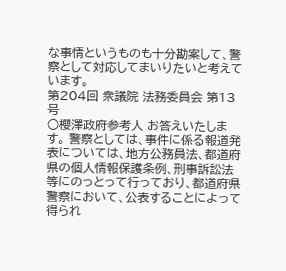な事情というものも十分勘案して、警察として対応してまいりたいと考えています。
第204回 衆議院 法務委員会 第13号
○櫻澤政府参考人 お答えいたします。 警察としては、事件に係る報道発表については、地方公務員法、都道府県の個人情報保護条例、刑事訴訟法等にのっとって行っており、都道府県警察において、公表することによって得られ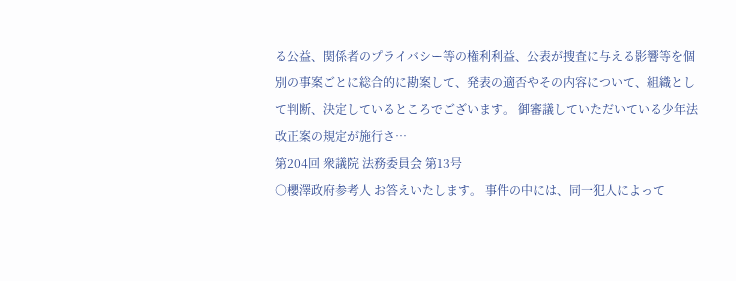る公益、関係者のプライバシー等の権利利益、公表が捜査に与える影響等を個別の事案ごとに総合的に勘案して、発表の適否やその内容について、組織として判断、決定しているところでございます。 御審議していただいている少年法改正案の規定が施行さ…
第204回 衆議院 法務委員会 第13号
○櫻澤政府参考人 お答えいたします。 事件の中には、同一犯人によって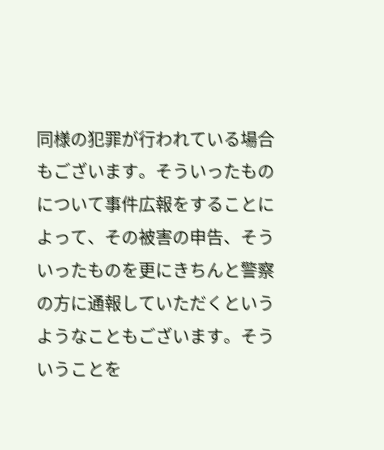同様の犯罪が行われている場合もございます。そういったものについて事件広報をすることによって、その被害の申告、そういったものを更にきちんと警察の方に通報していただくというようなこともございます。そういうことを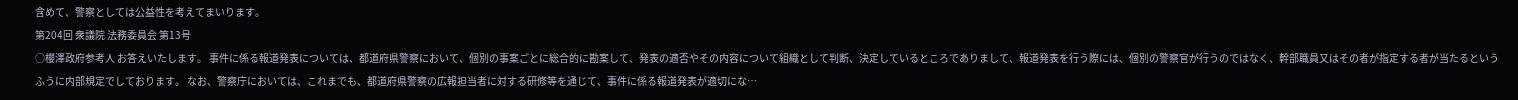含めて、警察としては公益性を考えてまいります。
第204回 衆議院 法務委員会 第13号
○櫻澤政府参考人 お答えいたします。 事件に係る報道発表については、都道府県警察において、個別の事案ごとに総合的に勘案して、発表の適否やその内容について組織として判断、決定しているところでありまして、報道発表を行う際には、個別の警察官が行うのではなく、幹部職員又はその者が指定する者が当たるというふうに内部規定でしております。 なお、警察庁においては、これまでも、都道府県警察の広報担当者に対する研修等を通じて、事件に係る報道発表が適切にな…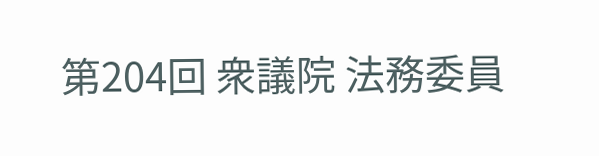第204回 衆議院 法務委員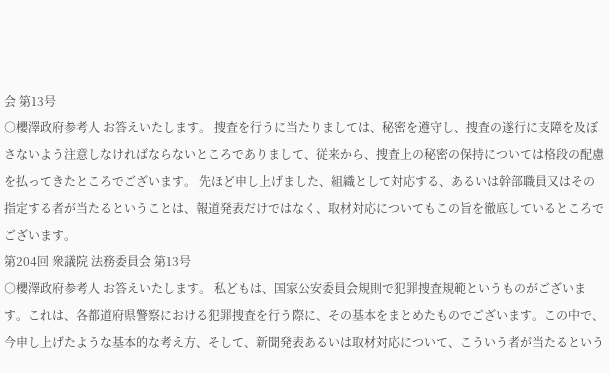会 第13号
○櫻澤政府参考人 お答えいたします。 捜査を行うに当たりましては、秘密を遵守し、捜査の遂行に支障を及ぼさないよう注意しなければならないところでありまして、従来から、捜査上の秘密の保持については格段の配慮を払ってきたところでございます。 先ほど申し上げました、組織として対応する、あるいは幹部職員又はその指定する者が当たるということは、報道発表だけではなく、取材対応についてもこの旨を徹底しているところでございます。
第204回 衆議院 法務委員会 第13号
○櫻澤政府参考人 お答えいたします。 私どもは、国家公安委員会規則で犯罪捜査規範というものがございます。これは、各都道府県警察における犯罪捜査を行う際に、その基本をまとめたものでございます。この中で、今申し上げたような基本的な考え方、そして、新聞発表あるいは取材対応について、こういう者が当たるという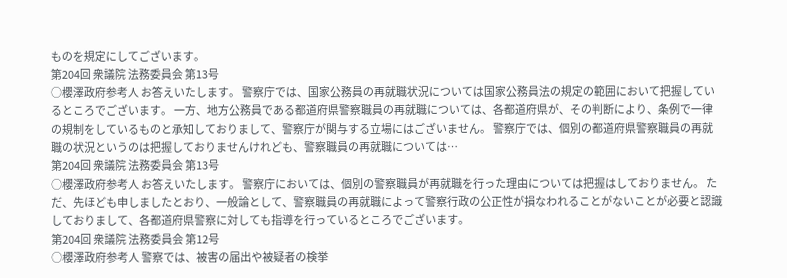ものを規定にしてございます。
第204回 衆議院 法務委員会 第13号
○櫻澤政府参考人 お答えいたします。 警察庁では、国家公務員の再就職状況については国家公務員法の規定の範囲において把握しているところでございます。 一方、地方公務員である都道府県警察職員の再就職については、各都道府県が、その判断により、条例で一律の規制をしているものと承知しておりまして、警察庁が関与する立場にはございません。 警察庁では、個別の都道府県警察職員の再就職の状況というのは把握しておりませんけれども、警察職員の再就職については…
第204回 衆議院 法務委員会 第13号
○櫻澤政府参考人 お答えいたします。 警察庁においては、個別の警察職員が再就職を行った理由については把握はしておりません。 ただ、先ほども申しましたとおり、一般論として、警察職員の再就職によって警察行政の公正性が損なわれることがないことが必要と認識しておりまして、各都道府県警察に対しても指導を行っているところでございます。
第204回 衆議院 法務委員会 第12号
○櫻澤政府参考人 警察では、被害の届出や被疑者の検挙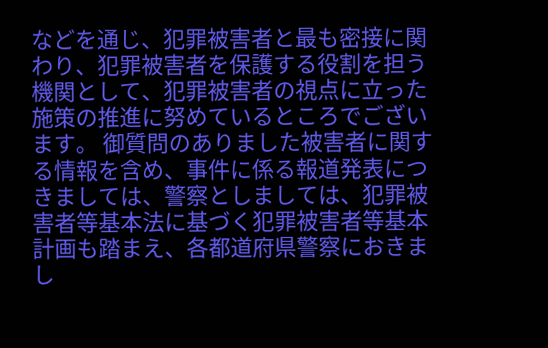などを通じ、犯罪被害者と最も密接に関わり、犯罪被害者を保護する役割を担う機関として、犯罪被害者の視点に立った施策の推進に努めているところでございます。 御質問のありました被害者に関する情報を含め、事件に係る報道発表につきましては、警察としましては、犯罪被害者等基本法に基づく犯罪被害者等基本計画も踏まえ、各都道府県警察におきまし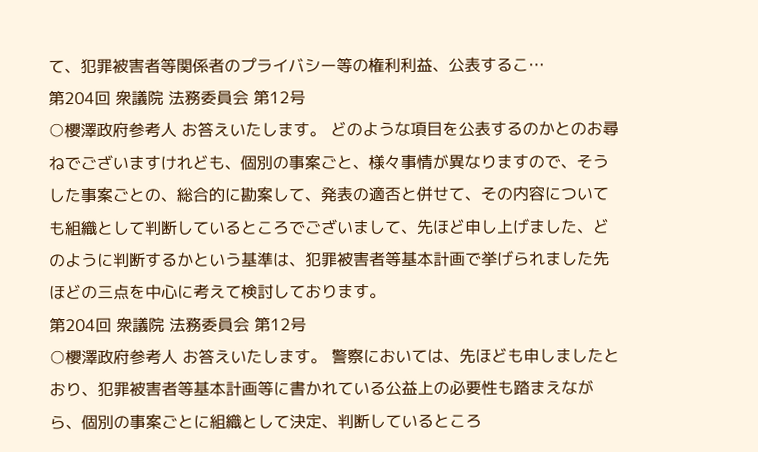て、犯罪被害者等関係者のプライバシー等の権利利益、公表するこ…
第204回 衆議院 法務委員会 第12号
○櫻澤政府参考人 お答えいたします。 どのような項目を公表するのかとのお尋ねでございますけれども、個別の事案ごと、様々事情が異なりますので、そうした事案ごとの、総合的に勘案して、発表の適否と併せて、その内容についても組織として判断しているところでございまして、先ほど申し上げました、どのように判断するかという基準は、犯罪被害者等基本計画で挙げられました先ほどの三点を中心に考えて検討しております。
第204回 衆議院 法務委員会 第12号
○櫻澤政府参考人 お答えいたします。 警察においては、先ほども申しましたとおり、犯罪被害者等基本計画等に書かれている公益上の必要性も踏まえながら、個別の事案ごとに組織として決定、判断しているところ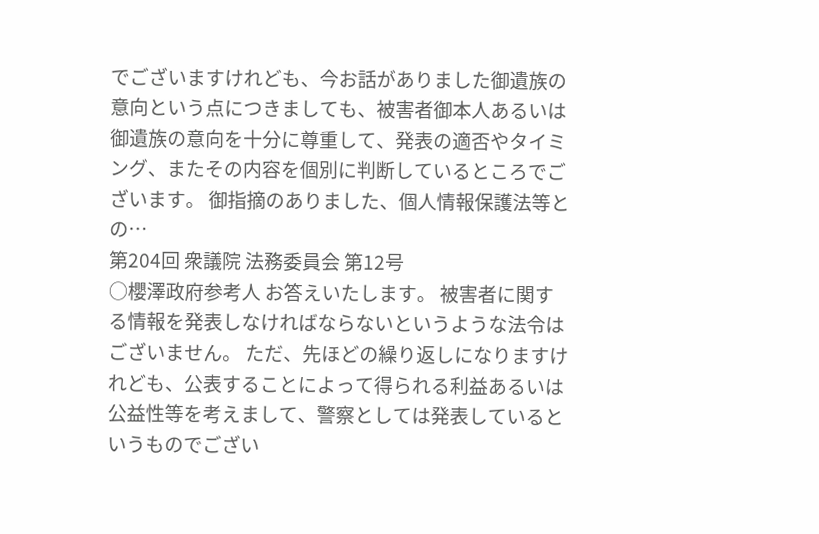でございますけれども、今お話がありました御遺族の意向という点につきましても、被害者御本人あるいは御遺族の意向を十分に尊重して、発表の適否やタイミング、またその内容を個別に判断しているところでございます。 御指摘のありました、個人情報保護法等との…
第204回 衆議院 法務委員会 第12号
○櫻澤政府参考人 お答えいたします。 被害者に関する情報を発表しなければならないというような法令はございません。 ただ、先ほどの繰り返しになりますけれども、公表することによって得られる利益あるいは公益性等を考えまして、警察としては発表しているというものでござい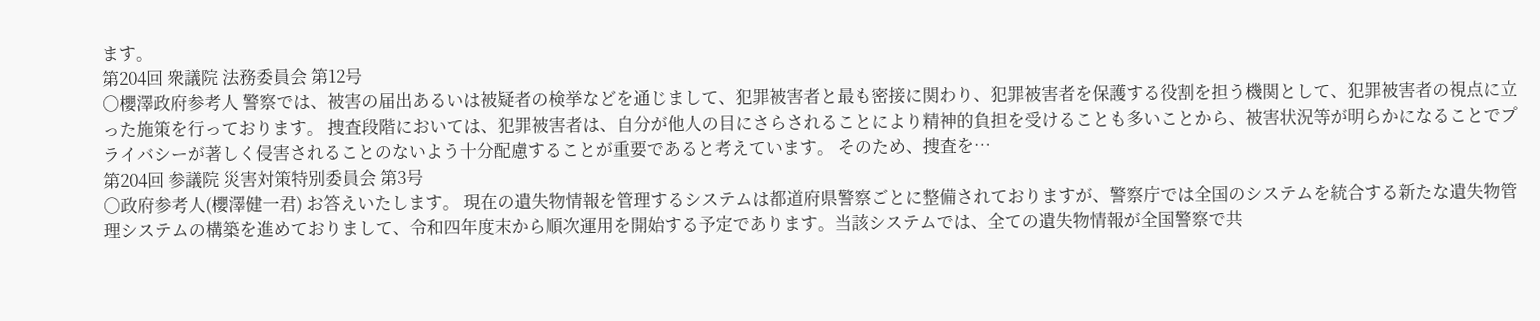ます。
第204回 衆議院 法務委員会 第12号
○櫻澤政府参考人 警察では、被害の届出あるいは被疑者の検挙などを通じまして、犯罪被害者と最も密接に関わり、犯罪被害者を保護する役割を担う機関として、犯罪被害者の視点に立った施策を行っております。 捜査段階においては、犯罪被害者は、自分が他人の目にさらされることにより精神的負担を受けることも多いことから、被害状況等が明らかになることでプライバシーが著しく侵害されることのないよう十分配慮することが重要であると考えています。 そのため、捜査を…
第204回 参議院 災害対策特別委員会 第3号
○政府参考人(櫻澤健一君) お答えいたします。 現在の遺失物情報を管理するシステムは都道府県警察ごとに整備されておりますが、警察庁では全国のシステムを統合する新たな遺失物管理システムの構築を進めておりまして、令和四年度末から順次運用を開始する予定であります。当該システムでは、全ての遺失物情報が全国警察で共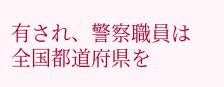有され、警察職員は全国都道府県を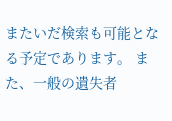またいだ検索も可能となる予定であります。 また、一般の遺失者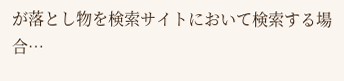が落とし物を検索サイトにおいて検索する場合…